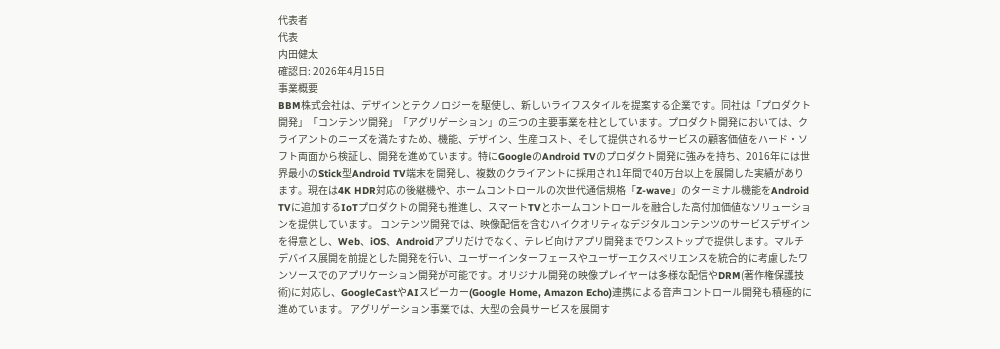代表者
代表
内田健太
確認日: 2026年4月15日
事業概要
BBM株式会社は、デザインとテクノロジーを駆使し、新しいライフスタイルを提案する企業です。同社は「プロダクト開発」「コンテンツ開発」「アグリゲーション」の三つの主要事業を柱としています。プロダクト開発においては、クライアントのニーズを満たすため、機能、デザイン、生産コスト、そして提供されるサービスの顧客価値をハード・ソフト両面から検証し、開発を進めています。特にGoogleのAndroid TVのプロダクト開発に強みを持ち、2016年には世界最小のStick型Android TV端末を開発し、複数のクライアントに採用され1年間で40万台以上を展開した実績があります。現在は4K HDR対応の後継機や、ホームコントロールの次世代通信規格「Z-wave」のターミナル機能をAndroid TVに追加するIoTプロダクトの開発も推進し、スマートTVとホームコントロールを融合した高付加価値なソリューションを提供しています。 コンテンツ開発では、映像配信を含むハイクオリティなデジタルコンテンツのサービスデザインを得意とし、Web、iOS、Androidアプリだけでなく、テレビ向けアプリ開発までワンストップで提供します。マルチデバイス展開を前提とした開発を行い、ユーザーインターフェースやユーザーエクスペリエンスを統合的に考慮したワンソースでのアプリケーション開発が可能です。オリジナル開発の映像プレイヤーは多様な配信やDRM(著作権保護技術)に対応し、GoogleCastやAIスピーカー(Google Home, Amazon Echo)連携による音声コントロール開発も積極的に進めています。 アグリゲーション事業では、大型の会員サービスを展開す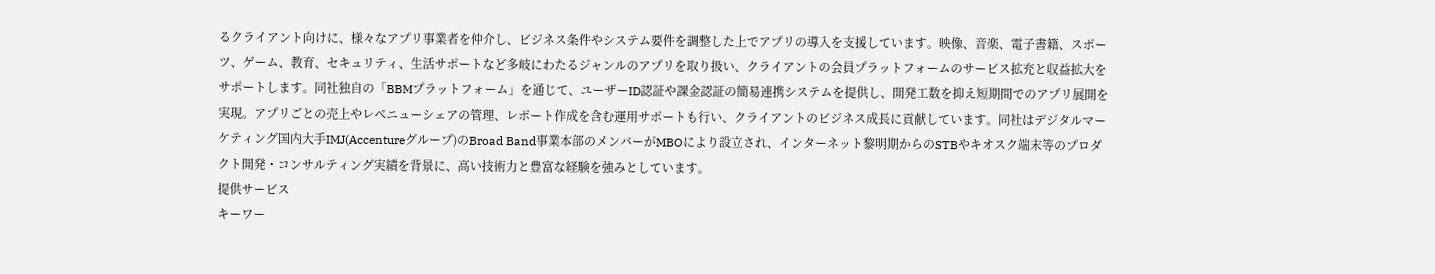るクライアント向けに、様々なアプリ事業者を仲介し、ビジネス条件やシステム要件を調整した上でアプリの導入を支援しています。映像、音楽、電子書籍、スポーツ、ゲーム、教育、セキュリティ、生活サポートなど多岐にわたるジャンルのアプリを取り扱い、クライアントの会員プラットフォームのサービス拡充と収益拡大をサポートします。同社独自の「BBMプラットフォーム」を通じて、ユーザーID認証や課金認証の簡易連携システムを提供し、開発工数を抑え短期間でのアプリ展開を実現。アプリごとの売上やレベニューシェアの管理、レポート作成を含む運用サポートも行い、クライアントのビジネス成長に貢献しています。同社はデジタルマーケティング国内大手IMJ(Accentureグループ)のBroad Band事業本部のメンバーがMBOにより設立され、インターネット黎明期からのSTBやキオスク端末等のプロダクト開発・コンサルティング実績を背景に、高い技術力と豊富な経験を強みとしています。
提供サービス
キーワー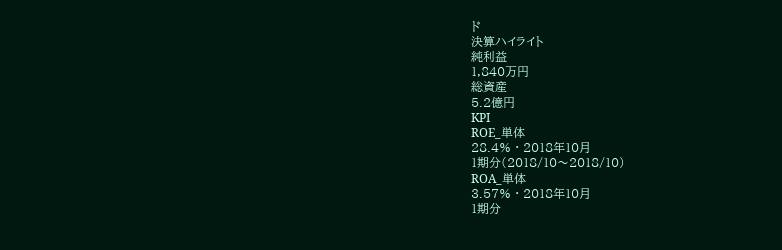ド
決算ハイライト
純利益
1,840万円
総資産
5.2億円
KPI
ROE_単体
28.4% · 2018年10月
1期分(2018/10〜2018/10)
ROA_単体
3.57% · 2018年10月
1期分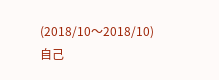(2018/10〜2018/10)
自己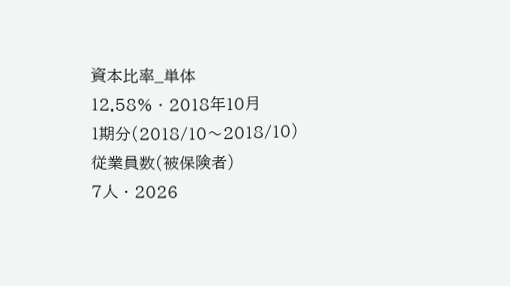資本比率_単体
12.58% · 2018年10月
1期分(2018/10〜2018/10)
従業員数(被保険者)
7人 · 2026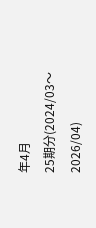年4月
25期分(2024/03〜2026/04)